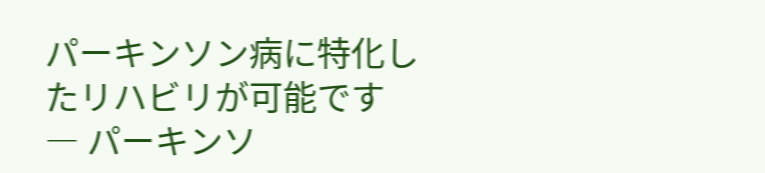パーキンソン病に特化したリハビリが可能です
― パーキンソ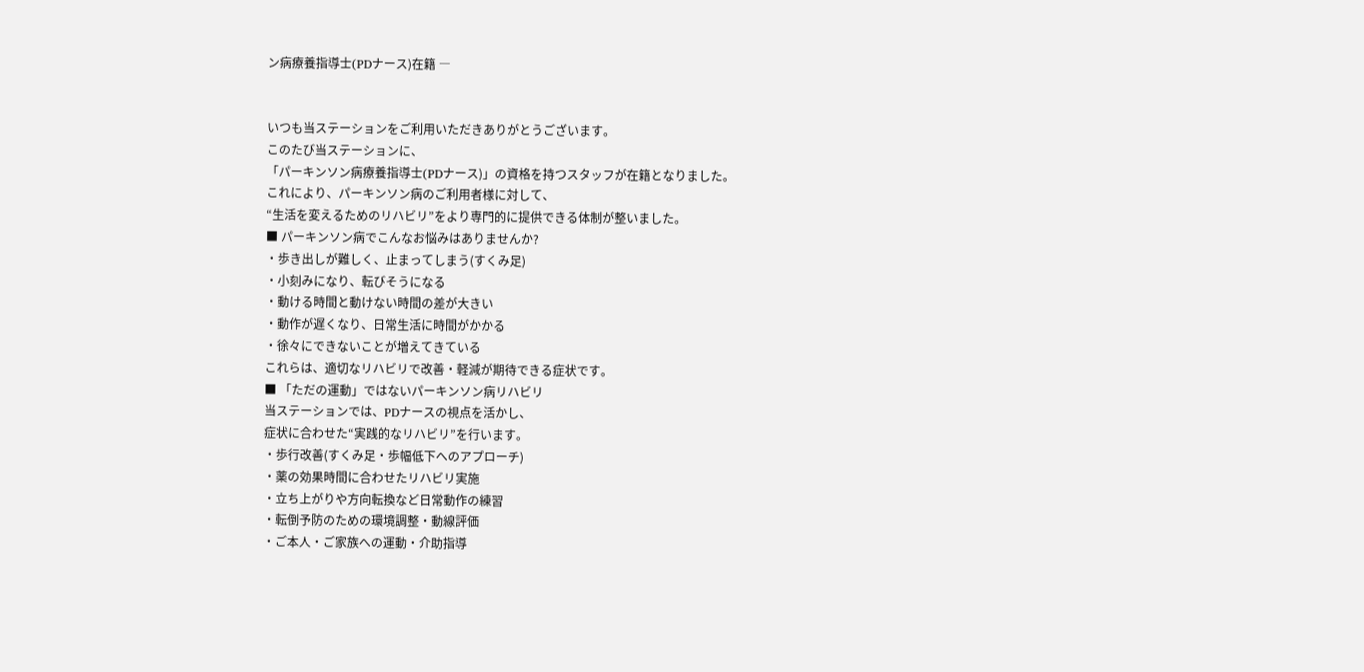ン病療養指導士(PDナース)在籍 ―


いつも当ステーションをご利用いただきありがとうございます。
このたび当ステーションに、
「パーキンソン病療養指導士(PDナース)」の資格を持つスタッフが在籍となりました。
これにより、パーキンソン病のご利用者様に対して、
“生活を変えるためのリハビリ”をより専門的に提供できる体制が整いました。
■ パーキンソン病でこんなお悩みはありませんか?
・歩き出しが難しく、止まってしまう(すくみ足)
・小刻みになり、転びそうになる
・動ける時間と動けない時間の差が大きい
・動作が遅くなり、日常生活に時間がかかる
・徐々にできないことが増えてきている
これらは、適切なリハビリで改善・軽減が期待できる症状です。
■ 「ただの運動」ではないパーキンソン病リハビリ
当ステーションでは、PDナースの視点を活かし、
症状に合わせた“実践的なリハビリ”を行います。
・歩行改善(すくみ足・歩幅低下へのアプローチ)
・薬の効果時間に合わせたリハビリ実施
・立ち上がりや方向転換など日常動作の練習
・転倒予防のための環境調整・動線評価
・ご本人・ご家族への運動・介助指導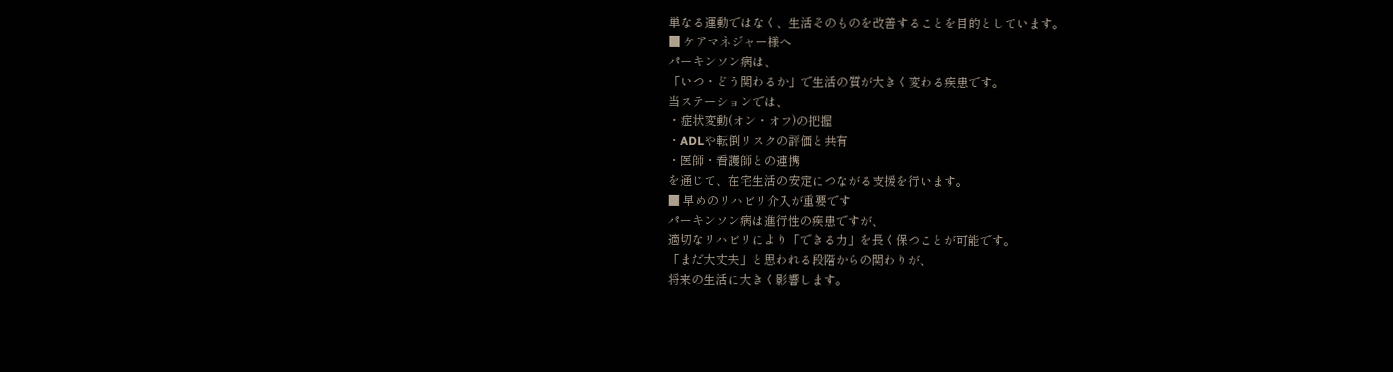単なる運動ではなく、生活そのものを改善することを目的としています。
■ ケアマネジャー様へ
パーキンソン病は、
「いつ・どう関わるか」で生活の質が大きく変わる疾患です。
当ステーションでは、
・症状変動(オン・オフ)の把握
・ADLや転倒リスクの評価と共有
・医師・看護師との連携
を通じて、在宅生活の安定につながる支援を行います。
■ 早めのリハビリ介入が重要です
パーキンソン病は進行性の疾患ですが、
適切なリハビリにより「できる力」を長く保つことが可能です。
「まだ大丈夫」と思われる段階からの関わりが、
将来の生活に大きく影響します。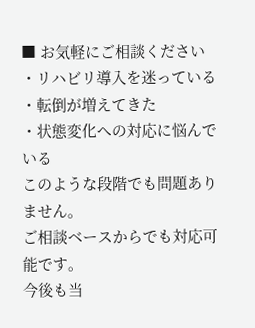■ お気軽にご相談ください
・リハビリ導入を迷っている
・転倒が増えてきた
・状態変化への対応に悩んでいる
このような段階でも問題ありません。
ご相談ベースからでも対応可能です。
今後も当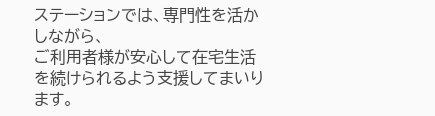ステーションでは、専門性を活かしながら、
ご利用者様が安心して在宅生活を続けられるよう支援してまいります。